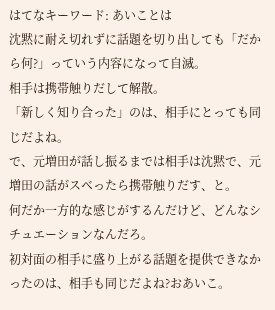はてなキーワード: あいことは
沈黙に耐え切れずに話題を切り出しても「だから何?」っていう内容になって自滅。
相手は携帯触りだして解散。
「新しく知り合った」のは、相手にとっても同じだよね。
で、元増田が話し振るまでは相手は沈黙で、元増田の話がスベったら携帯触りだす、と。
何だか一方的な感じがするんだけど、どんなシチュエーションなんだろ。
初対面の相手に盛り上がる話題を提供できなかったのは、相手も同じだよね?おあいこ。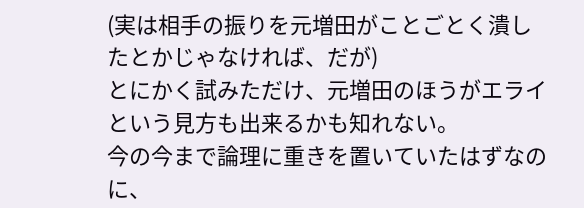(実は相手の振りを元増田がことごとく潰したとかじゃなければ、だが)
とにかく試みただけ、元増田のほうがエライという見方も出来るかも知れない。
今の今まで論理に重きを置いていたはずなのに、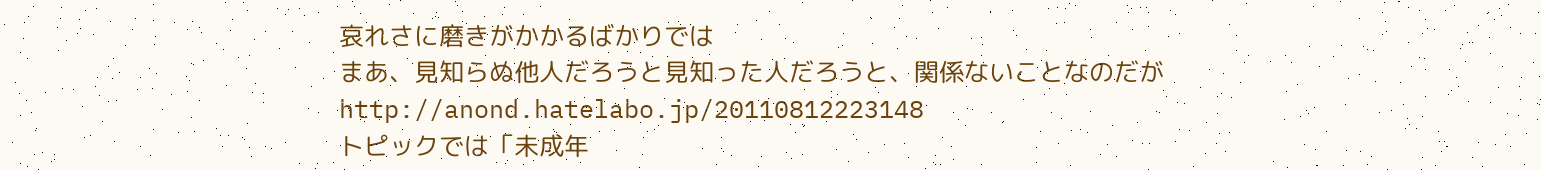哀れさに磨きがかかるばかりでは
まあ、見知らぬ他人だろうと見知った人だろうと、関係ないことなのだが
http://anond.hatelabo.jp/20110812223148
トピックでは「未成年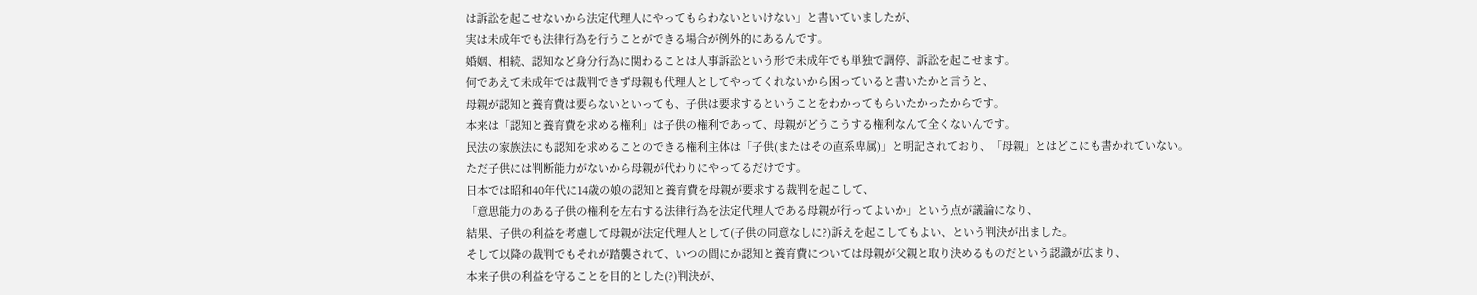は訴訟を起こせないから法定代理人にやってもらわないといけない」と書いていましたが、
実は未成年でも法律行為を行うことができる場合が例外的にあるんです。
婚姻、相続、認知など身分行為に関わることは人事訴訟という形で未成年でも単独で調停、訴訟を起こせます。
何であえて未成年では裁判できず母親も代理人としてやってくれないから困っていると書いたかと言うと、
母親が認知と養育費は要らないといっても、子供は要求するということをわかってもらいたかったからです。
本来は「認知と養育費を求める権利」は子供の権利であって、母親がどうこうする権利なんて全くないんです。
民法の家族法にも認知を求めることのできる権利主体は「子供(またはその直系卑属)」と明記されており、「母親」とはどこにも書かれていない。
ただ子供には判断能力がないから母親が代わりにやってるだけです。
日本では昭和40年代に14歳の娘の認知と養育費を母親が要求する裁判を起こして、
「意思能力のある子供の権利を左右する法律行為を法定代理人である母親が行ってよいか」という点が議論になり、
結果、子供の利益を考慮して母親が法定代理人として(子供の同意なしに?)訴えを起こしてもよい、という判決が出ました。
そして以降の裁判でもそれが踏襲されて、いつの間にか認知と養育費については母親が父親と取り決めるものだという認識が広まり、
本来子供の利益を守ることを目的とした(?)判決が、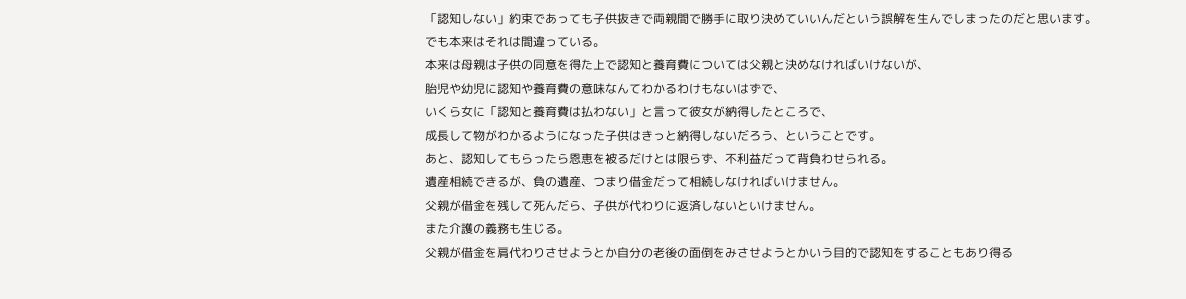「認知しない」約束であっても子供抜きで両親間で勝手に取り決めていいんだという誤解を生んでしまったのだと思います。
でも本来はそれは間違っている。
本来は母親は子供の同意を得た上で認知と養育費については父親と決めなければいけないが、
胎児や幼児に認知や養育費の意味なんてわかるわけもないはずで、
いくら女に「認知と養育費は払わない」と言って彼女が納得したところで、
成長して物がわかるようになった子供はきっと納得しないだろう、ということです。
あと、認知してもらったら恩恵を被るだけとは限らず、不利益だって背負わせられる。
遺産相続できるが、負の遺産、つまり借金だって相続しなければいけません。
父親が借金を残して死んだら、子供が代わりに返済しないといけません。
また介護の義務も生じる。
父親が借金を肩代わりさせようとか自分の老後の面倒をみさせようとかいう目的で認知をすることもあり得る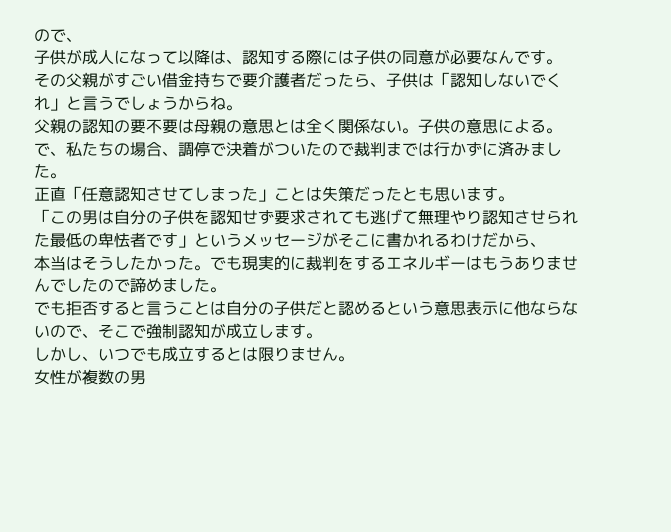ので、
子供が成人になって以降は、認知する際には子供の同意が必要なんです。
その父親がすごい借金持ちで要介護者だったら、子供は「認知しないでくれ」と言うでしょうからね。
父親の認知の要不要は母親の意思とは全く関係ない。子供の意思による。
で、私たちの場合、調停で決着がついたので裁判までは行かずに済みました。
正直「任意認知させてしまった」ことは失策だったとも思います。
「この男は自分の子供を認知せず要求されても逃げて無理やり認知させられた最低の卑怯者です」というメッセージがそこに書かれるわけだから、
本当はそうしたかった。でも現実的に裁判をするエネルギーはもうありませんでしたので諦めました。
でも拒否すると言うことは自分の子供だと認めるという意思表示に他ならないので、そこで強制認知が成立します。
しかし、いつでも成立するとは限りません。
女性が複数の男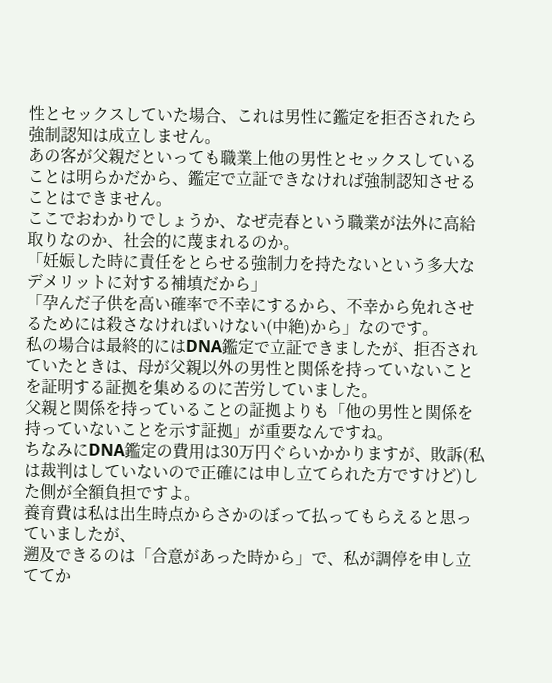性とセックスしていた場合、これは男性に鑑定を拒否されたら強制認知は成立しません。
あの客が父親だといっても職業上他の男性とセックスしていることは明らかだから、鑑定で立証できなければ強制認知させることはできません。
ここでおわかりでしょうか、なぜ売春という職業が法外に高給取りなのか、社会的に蔑まれるのか。
「妊娠した時に責任をとらせる強制力を持たないという多大なデメリットに対する補填だから」
「孕んだ子供を高い確率で不幸にするから、不幸から免れさせるためには殺さなければいけない(中絶)から」なのです。
私の場合は最終的にはDNA鑑定で立証できましたが、拒否されていたときは、母が父親以外の男性と関係を持っていないことを証明する証拠を集めるのに苦労していました。
父親と関係を持っていることの証拠よりも「他の男性と関係を持っていないことを示す証拠」が重要なんですね。
ちなみにDNA鑑定の費用は30万円ぐらいかかりますが、敗訴(私は裁判はしていないので正確には申し立てられた方ですけど)した側が全額負担ですよ。
養育費は私は出生時点からさかのぼって払ってもらえると思っていましたが、
遡及できるのは「合意があった時から」で、私が調停を申し立ててか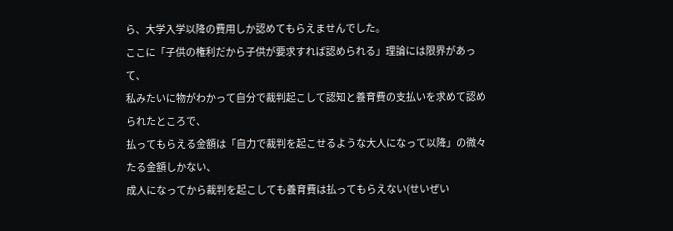ら、大学入学以降の費用しか認めてもらえませんでした。
ここに「子供の権利だから子供が要求すれば認められる」理論には限界があって、
私みたいに物がわかって自分で裁判起こして認知と養育費の支払いを求めて認められたところで、
払ってもらえる金額は「自力で裁判を起こせるような大人になって以降」の微々たる金額しかない、
成人になってから裁判を起こしても養育費は払ってもらえない(せいぜい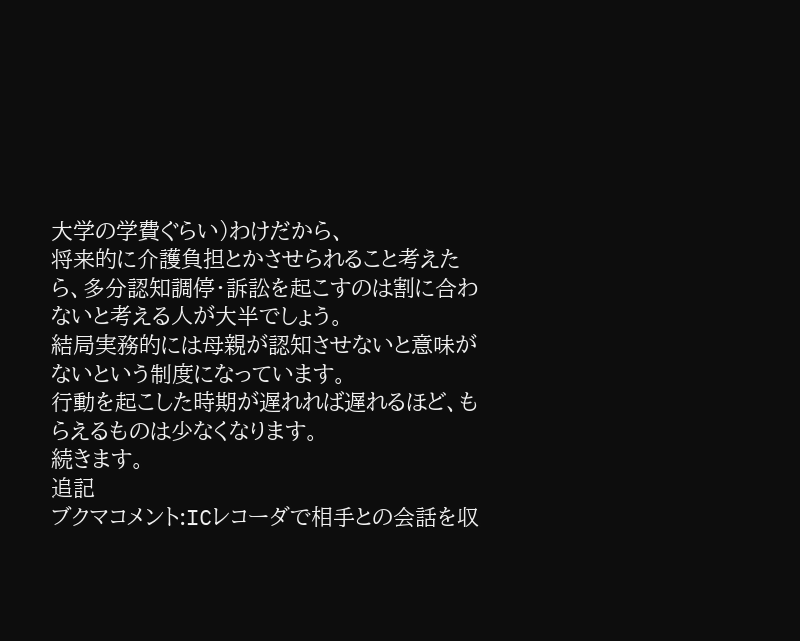大学の学費ぐらい)わけだから、
将来的に介護負担とかさせられること考えたら、多分認知調停・訴訟を起こすのは割に合わないと考える人が大半でしょう。
結局実務的には母親が認知させないと意味がないという制度になっています。
行動を起こした時期が遅れれば遅れるほど、もらえるものは少なくなります。
続きます。
追記
ブクマコメント:ICレコーダで相手との会話を収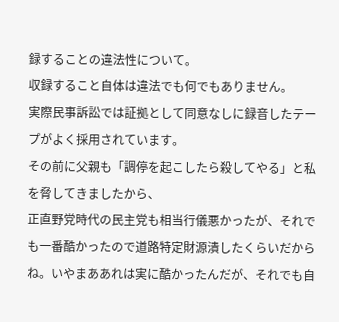録することの違法性について。
収録すること自体は違法でも何でもありません。
実際民事訴訟では証拠として同意なしに録音したテープがよく採用されています。
その前に父親も「調停を起こしたら殺してやる」と私を脅してきましたから、
正直野党時代の民主党も相当行儀悪かったが、それでも一番酷かったので道路特定財源潰したくらいだからね。いやまああれは実に酷かったんだが、それでも自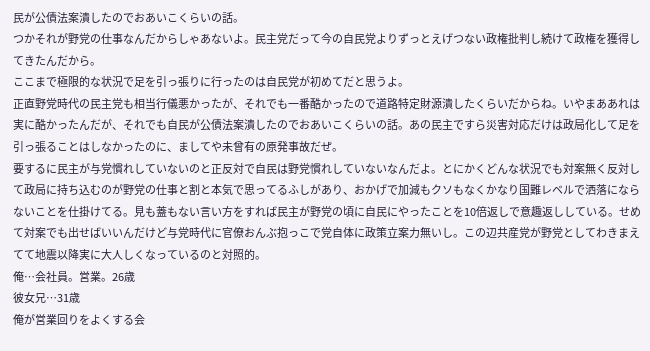民が公債法案潰したのでおあいこくらいの話。
つかそれが野党の仕事なんだからしゃあないよ。民主党だって今の自民党よりずっとえげつない政権批判し続けて政権を獲得してきたんだから。
ここまで極限的な状況で足を引っ張りに行ったのは自民党が初めてだと思うよ。
正直野党時代の民主党も相当行儀悪かったが、それでも一番酷かったので道路特定財源潰したくらいだからね。いやまああれは実に酷かったんだが、それでも自民が公債法案潰したのでおあいこくらいの話。あの民主ですら災害対応だけは政局化して足を引っ張ることはしなかったのに、ましてや未曾有の原発事故だぜ。
要するに民主が与党慣れしていないのと正反対で自民は野党慣れしていないなんだよ。とにかくどんな状況でも対案無く反対して政局に持ち込むのが野党の仕事と割と本気で思ってるふしがあり、おかげで加減もクソもなくかなり国難レベルで洒落にならないことを仕掛けてる。見も蓋もない言い方をすれば民主が野党の頃に自民にやったことを10倍返しで意趣返ししている。せめて対案でも出せばいいんだけど与党時代に官僚おんぶ抱っこで党自体に政策立案力無いし。この辺共産党が野党としてわきまえてて地震以降実に大人しくなっているのと対照的。
俺…会社員。営業。26歳
彼女兄…31歳
俺が営業回りをよくする会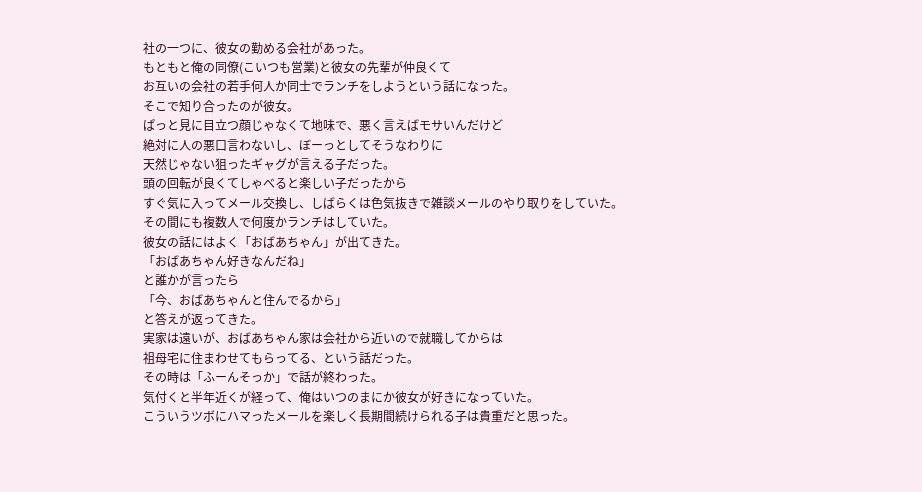社の一つに、彼女の勤める会社があった。
もともと俺の同僚(こいつも営業)と彼女の先輩が仲良くて
お互いの会社の若手何人か同士でランチをしようという話になった。
そこで知り合ったのが彼女。
ぱっと見に目立つ顔じゃなくて地味で、悪く言えばモサいんだけど
絶対に人の悪口言わないし、ぼーっとしてそうなわりに
天然じゃない狙ったギャグが言える子だった。
頭の回転が良くてしゃべると楽しい子だったから
すぐ気に入ってメール交換し、しばらくは色気抜きで雑談メールのやり取りをしていた。
その間にも複数人で何度かランチはしていた。
彼女の話にはよく「おばあちゃん」が出てきた。
「おばあちゃん好きなんだね」
と誰かが言ったら
「今、おばあちゃんと住んでるから」
と答えが返ってきた。
実家は遠いが、おばあちゃん家は会社から近いので就職してからは
祖母宅に住まわせてもらってる、という話だった。
その時は「ふーんそっか」で話が終わった。
気付くと半年近くが経って、俺はいつのまにか彼女が好きになっていた。
こういうツボにハマったメールを楽しく長期間続けられる子は貴重だと思った。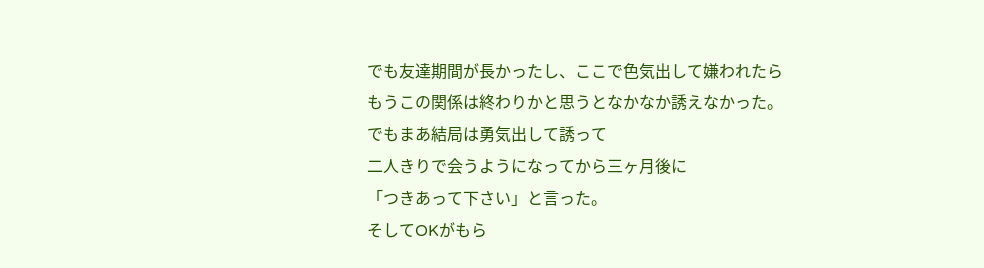でも友達期間が長かったし、ここで色気出して嫌われたら
もうこの関係は終わりかと思うとなかなか誘えなかった。
でもまあ結局は勇気出して誘って
二人きりで会うようになってから三ヶ月後に
「つきあって下さい」と言った。
そしてOKがもら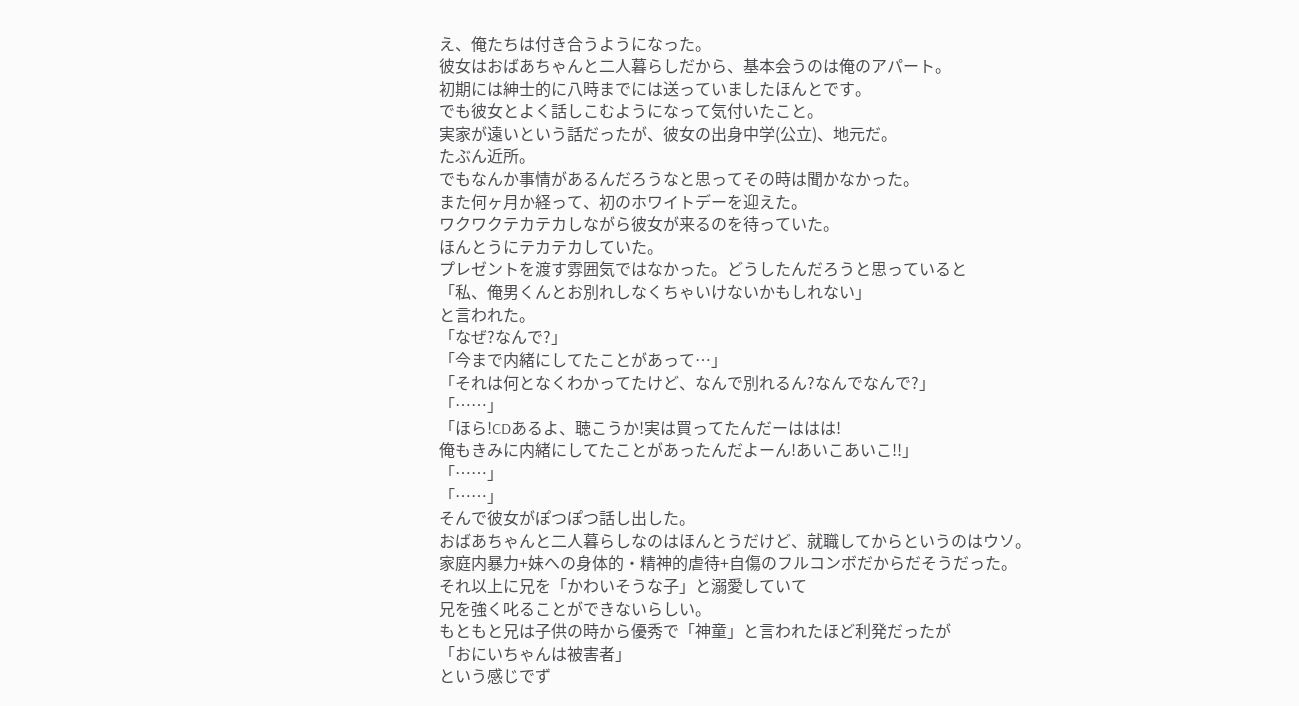え、俺たちは付き合うようになった。
彼女はおばあちゃんと二人暮らしだから、基本会うのは俺のアパート。
初期には紳士的に八時までには送っていましたほんとです。
でも彼女とよく話しこむようになって気付いたこと。
実家が遠いという話だったが、彼女の出身中学(公立)、地元だ。
たぶん近所。
でもなんか事情があるんだろうなと思ってその時は聞かなかった。
また何ヶ月か経って、初のホワイトデーを迎えた。
ワクワクテカテカしながら彼女が来るのを待っていた。
ほんとうにテカテカしていた。
プレゼントを渡す雰囲気ではなかった。どうしたんだろうと思っていると
「私、俺男くんとお別れしなくちゃいけないかもしれない」
と言われた。
「なぜ?なんで?」
「今まで内緒にしてたことがあって…」
「それは何となくわかってたけど、なんで別れるん?なんでなんで?」
「……」
「ほら!CDあるよ、聴こうか!実は買ってたんだーははは!
俺もきみに内緒にしてたことがあったんだよーん!あいこあいこ!!」
「……」
「……」
そんで彼女がぽつぽつ話し出した。
おばあちゃんと二人暮らしなのはほんとうだけど、就職してからというのはウソ。
家庭内暴力+妹への身体的・精神的虐待+自傷のフルコンボだからだそうだった。
それ以上に兄を「かわいそうな子」と溺愛していて
兄を強く叱ることができないらしい。
もともと兄は子供の時から優秀で「神童」と言われたほど利発だったが
「おにいちゃんは被害者」
という感じでず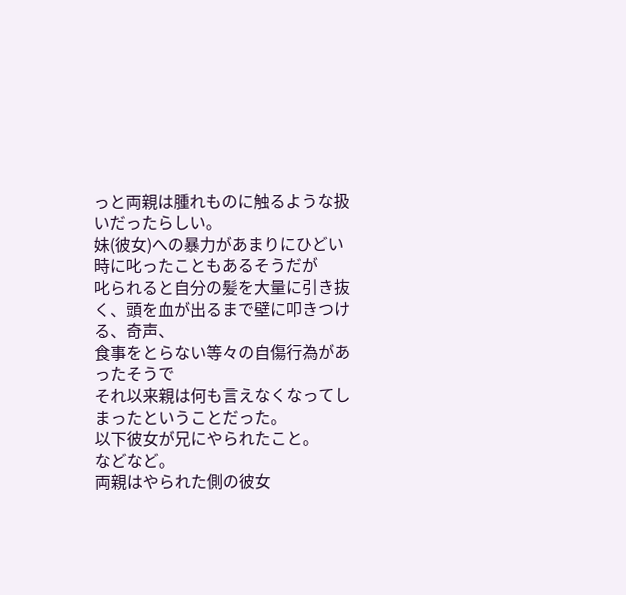っと両親は腫れものに触るような扱いだったらしい。
妹(彼女)への暴力があまりにひどい時に叱ったこともあるそうだが
叱られると自分の髪を大量に引き抜く、頭を血が出るまで壁に叩きつける、奇声、
食事をとらない等々の自傷行為があったそうで
それ以来親は何も言えなくなってしまったということだった。
以下彼女が兄にやられたこと。
などなど。
両親はやられた側の彼女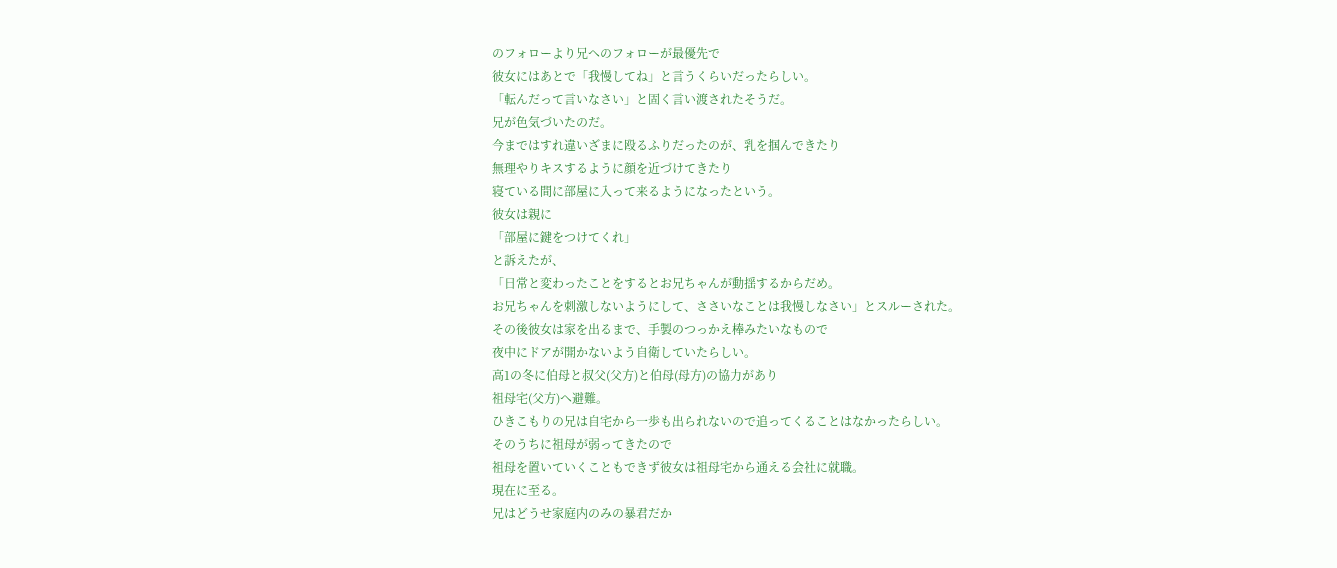のフォローより兄へのフォローが最優先で
彼女にはあとで「我慢してね」と言うくらいだったらしい。
「転んだって言いなさい」と固く言い渡されたそうだ。
兄が色気づいたのだ。
今まではすれ違いざまに殴るふりだったのが、乳を掴んできたり
無理やりキスするように顔を近づけてきたり
寝ている間に部屋に入って来るようになったという。
彼女は親に
「部屋に鍵をつけてくれ」
と訴えたが、
「日常と変わったことをするとお兄ちゃんが動揺するからだめ。
お兄ちゃんを刺激しないようにして、ささいなことは我慢しなさい」とスルーされた。
その後彼女は家を出るまで、手製のつっかえ棒みたいなもので
夜中にドアが開かないよう自衛していたらしい。
高1の冬に伯母と叔父(父方)と伯母(母方)の協力があり
祖母宅(父方)へ避難。
ひきこもりの兄は自宅から一歩も出られないので追ってくることはなかったらしい。
そのうちに祖母が弱ってきたので
祖母を置いていくこともできず彼女は祖母宅から通える会社に就職。
現在に至る。
兄はどうせ家庭内のみの暴君だか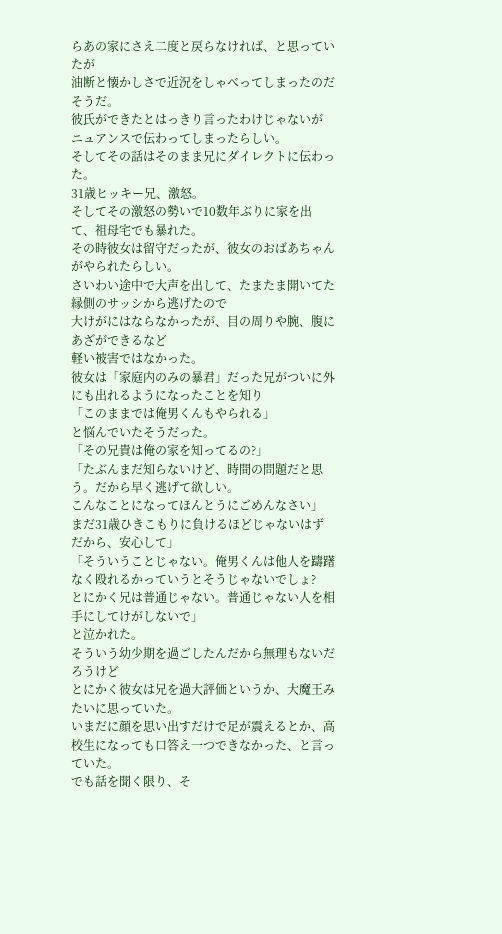らあの家にさえ二度と戻らなければ、と思っていたが
油断と懐かしさで近況をしゃべってしまったのだそうだ。
彼氏ができたとはっきり言ったわけじゃないが
ニュアンスで伝わってしまったらしい。
そしてその話はそのまま兄にダイレクトに伝わった。
31歳ヒッキー兄、激怒。
そしてその激怒の勢いで10数年ぶりに家を出て、祖母宅でも暴れた。
その時彼女は留守だったが、彼女のおばあちゃんがやられたらしい。
さいわい途中で大声を出して、たまたま開いてた縁側のサッシから逃げたので
大けがにはならなかったが、目の周りや腕、腹にあざができるなど
軽い被害ではなかった。
彼女は「家庭内のみの暴君」だった兄がついに外にも出れるようになったことを知り
「このままでは俺男くんもやられる」
と悩んでいたそうだった。
「その兄貴は俺の家を知ってるの?」
「たぶんまだ知らないけど、時間の問題だと思う。だから早く逃げて欲しい。
こんなことになってほんとうにごめんなさい」
まだ31歳ひきこもりに負けるほどじゃないはずだから、安心して」
「そういうことじゃない。俺男くんは他人を躊躇なく殴れるかっていうとそうじゃないでしょ?
とにかく兄は普通じゃない。普通じゃない人を相手にしてけがしないで」
と泣かれた。
そういう幼少期を過ごしたんだから無理もないだろうけど
とにかく彼女は兄を過大評価というか、大魔王みたいに思っていた。
いまだに顔を思い出すだけで足が震えるとか、高校生になっても口答え一つできなかった、と言っていた。
でも話を聞く限り、そ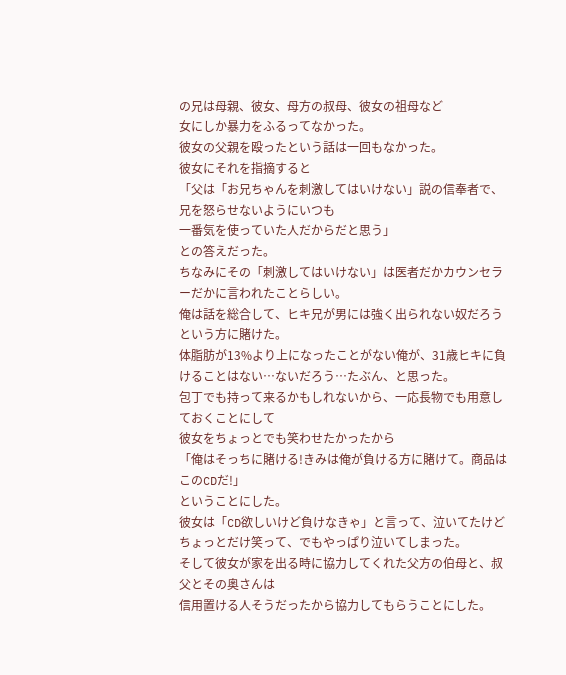の兄は母親、彼女、母方の叔母、彼女の祖母など
女にしか暴力をふるってなかった。
彼女の父親を殴ったという話は一回もなかった。
彼女にそれを指摘すると
「父は「お兄ちゃんを刺激してはいけない」説の信奉者で、兄を怒らせないようにいつも
一番気を使っていた人だからだと思う」
との答えだった。
ちなみにその「刺激してはいけない」は医者だかカウンセラーだかに言われたことらしい。
俺は話を総合して、ヒキ兄が男には強く出られない奴だろうという方に賭けた。
体脂肪が13%より上になったことがない俺が、31歳ヒキに負けることはない…ないだろう…たぶん、と思った。
包丁でも持って来るかもしれないから、一応長物でも用意しておくことにして
彼女をちょっとでも笑わせたかったから
「俺はそっちに賭ける!きみは俺が負ける方に賭けて。商品はこのCDだ!」
ということにした。
彼女は「CD欲しいけど負けなきゃ」と言って、泣いてたけどちょっとだけ笑って、でもやっぱり泣いてしまった。
そして彼女が家を出る時に協力してくれた父方の伯母と、叔父とその奥さんは
信用置ける人そうだったから協力してもらうことにした。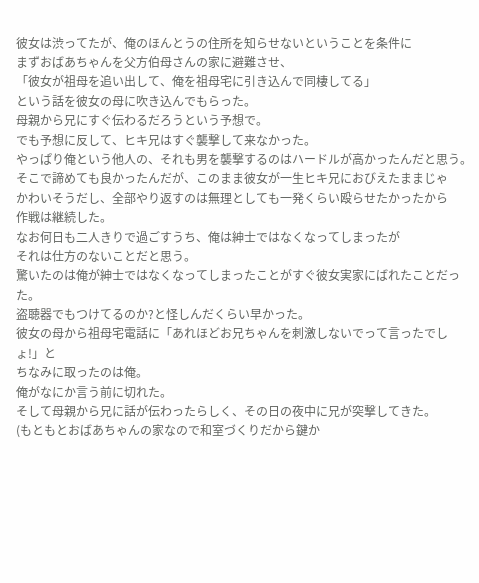彼女は渋ってたが、俺のほんとうの住所を知らせないということを条件に
まずおばあちゃんを父方伯母さんの家に避難させ、
「彼女が祖母を追い出して、俺を祖母宅に引き込んで同棲してる」
という話を彼女の母に吹き込んでもらった。
母親から兄にすぐ伝わるだろうという予想で。
でも予想に反して、ヒキ兄はすぐ襲撃して来なかった。
やっぱり俺という他人の、それも男を襲撃するのはハードルが高かったんだと思う。
そこで諦めても良かったんだが、このまま彼女が一生ヒキ兄におびえたままじゃ
かわいそうだし、全部やり返すのは無理としても一発くらい殴らせたかったから
作戦は継続した。
なお何日も二人きりで過ごすうち、俺は紳士ではなくなってしまったが
それは仕方のないことだと思う。
驚いたのは俺が紳士ではなくなってしまったことがすぐ彼女実家にばれたことだった。
盗聴器でもつけてるのか?と怪しんだくらい早かった。
彼女の母から祖母宅電話に「あれほどお兄ちゃんを刺激しないでって言ったでしょ!」と
ちなみに取ったのは俺。
俺がなにか言う前に切れた。
そして母親から兄に話が伝わったらしく、その日の夜中に兄が突撃してきた。
(もともとおばあちゃんの家なので和室づくりだから鍵か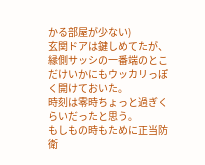かる部屋が少ない)
玄関ドアは鍵しめてたが、縁側サッシの一番端のとこだけいかにもウッカリっぽく開けておいた。
時刻は零時ちょっと過ぎくらいだったと思う。
もしもの時もために正当防衛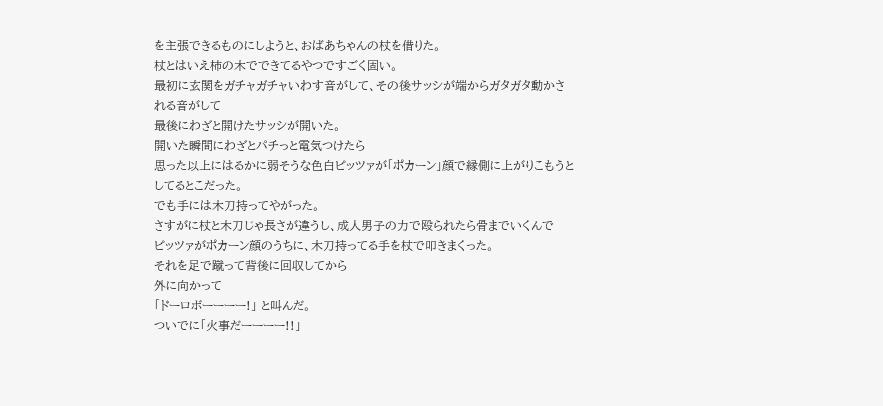を主張できるものにしようと、おばあちゃんの杖を借りた。
杖とはいえ柿の木でできてるやつですごく固い。
最初に玄関をガチャガチャいわす音がして、その後サッシが端からガタガタ動かされる音がして
最後にわざと開けたサッシが開いた。
開いた瞬間にわざとパチっと電気つけたら
思った以上にはるかに弱そうな色白ピッツァが「ポカーン」顔で縁側に上がりこもうとしてるとこだった。
でも手には木刀持ってやがった。
さすがに杖と木刀じゃ長さが違うし、成人男子の力で殴られたら骨までいくんで
ピッツァがポカーン顔のうちに、木刀持ってる手を杖で叩きまくった。
それを足で蹴って背後に回収してから
外に向かって
「ドーロボーーーー!」 と叫んだ。
ついでに「火事だーーーー!!」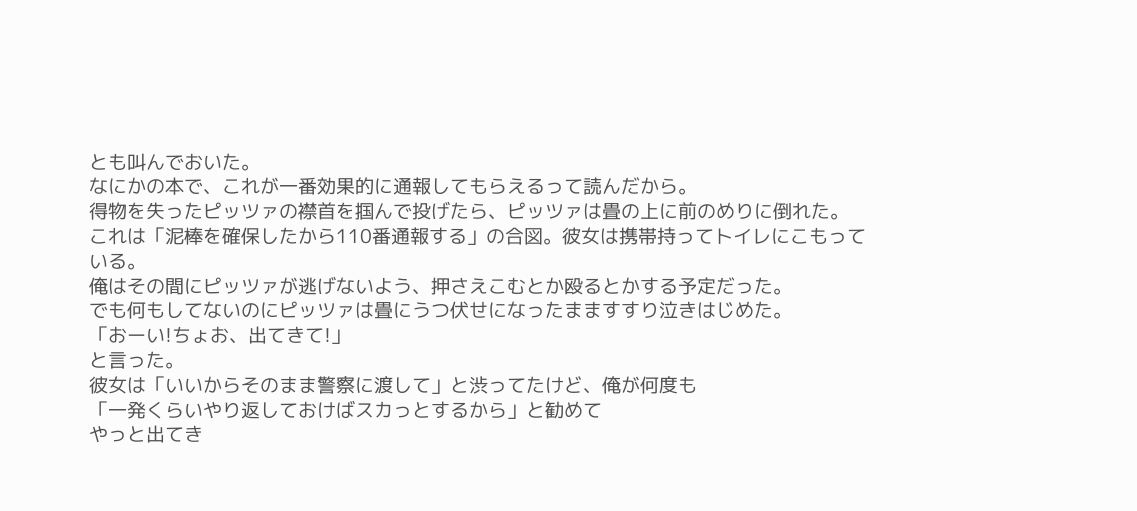とも叫んでおいた。
なにかの本で、これが一番効果的に通報してもらえるって読んだから。
得物を失ったピッツァの襟首を掴んで投げたら、ピッツァは畳の上に前のめりに倒れた。
これは「泥棒を確保したから110番通報する」の合図。彼女は携帯持ってトイレにこもっている。
俺はその間にピッツァが逃げないよう、押さえこむとか殴るとかする予定だった。
でも何もしてないのにピッツァは畳にうつ伏せになったまますすり泣きはじめた。
「おーい!ちょお、出てきて!」
と言った。
彼女は「いいからそのまま警察に渡して」と渋ってたけど、俺が何度も
「一発くらいやり返しておけばスカっとするから」と勧めて
やっと出てき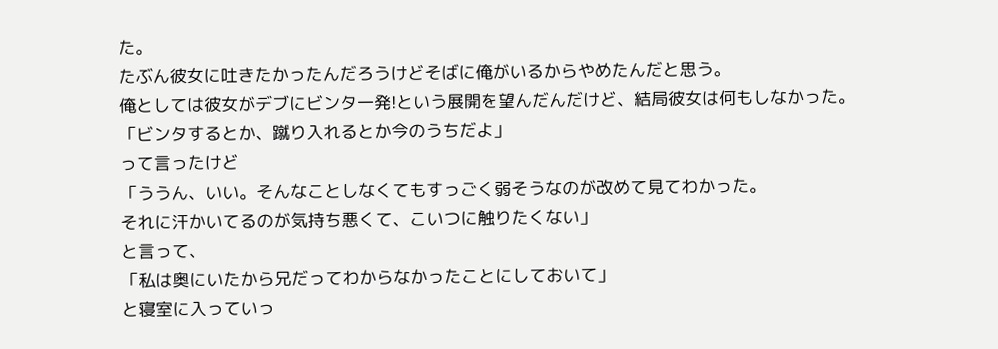た。
たぶん彼女に吐きたかったんだろうけどそばに俺がいるからやめたんだと思う。
俺としては彼女がデブにビンタ一発!という展開を望んだんだけど、結局彼女は何もしなかった。
「ビンタするとか、蹴り入れるとか今のうちだよ」
って言ったけど
「ううん、いい。そんなことしなくてもすっごく弱そうなのが改めて見てわかった。
それに汗かいてるのが気持ち悪くて、こいつに触りたくない」
と言って、
「私は奥にいたから兄だってわからなかったことにしておいて」
と寝室に入っていっ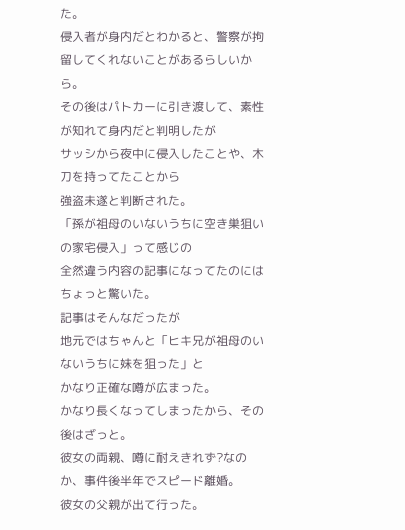た。
侵入者が身内だとわかると、警察が拘留してくれないことがあるらしいから。
その後はパトカーに引き渡して、素性が知れて身内だと判明したが
サッシから夜中に侵入したことや、木刀を持ってたことから
強盗未遂と判断された。
「孫が祖母のいないうちに空き巣狙いの家宅侵入」って感じの
全然違う内容の記事になってたのにはちょっと驚いた。
記事はそんなだったが
地元ではちゃんと「ヒキ兄が祖母のいないうちに妹を狙った」と
かなり正確な噂が広まった。
かなり長くなってしまったから、その後はざっと。
彼女の両親、噂に耐えきれず?なのか、事件後半年でスピード離婚。
彼女の父親が出て行った。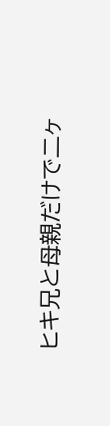ヒキ兄と母親だけで二ヶ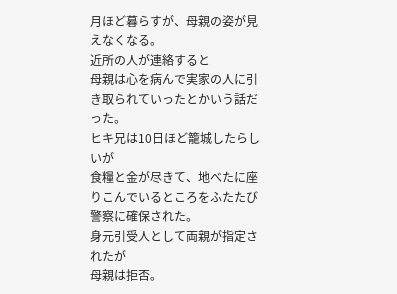月ほど暮らすが、母親の姿が見えなくなる。
近所の人が連絡すると
母親は心を病んで実家の人に引き取られていったとかいう話だった。
ヒキ兄は10日ほど籠城したらしいが
食糧と金が尽きて、地べたに座りこんでいるところをふたたび警察に確保された。
身元引受人として両親が指定されたが
母親は拒否。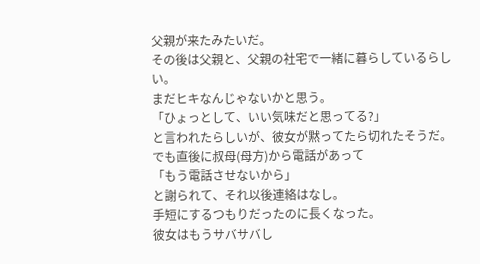父親が来たみたいだ。
その後は父親と、父親の社宅で一緒に暮らしているらしい。
まだヒキなんじゃないかと思う。
「ひょっとして、いい気味だと思ってる?」
と言われたらしいが、彼女が黙ってたら切れたそうだ。
でも直後に叔母(母方)から電話があって
「もう電話させないから」
と謝られて、それ以後連絡はなし。
手短にするつもりだったのに長くなった。
彼女はもうサバサバし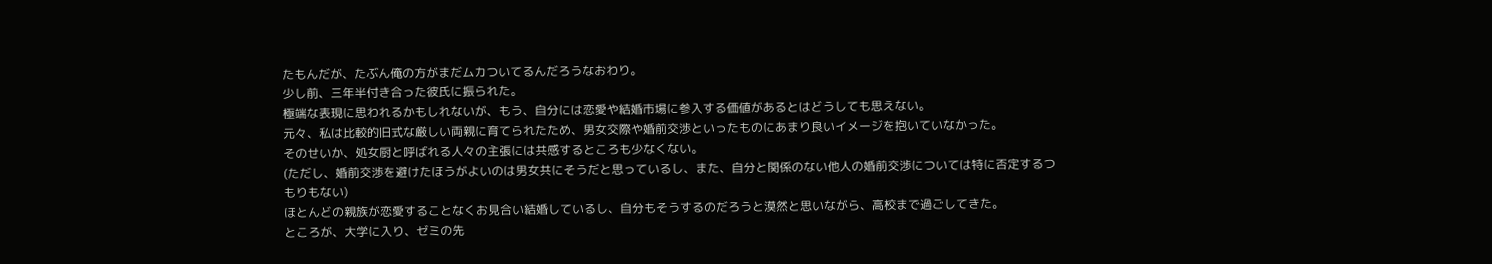たもんだが、たぶん俺の方がまだムカついてるんだろうなおわり。
少し前、三年半付き合った彼氏に振られた。
極端な表現に思われるかもしれないが、もう、自分には恋愛や結婚市場に参入する価値があるとはどうしても思えない。
元々、私は比較的旧式な厳しい両親に育てられたため、男女交際や婚前交渉といったものにあまり良いイメージを抱いていなかった。
そのせいか、処女厨と呼ばれる人々の主張には共感するところも少なくない。
(ただし、婚前交渉を避けたほうがよいのは男女共にそうだと思っているし、また、自分と関係のない他人の婚前交渉については特に否定するつもりもない)
ほとんどの親族が恋愛することなくお見合い結婚しているし、自分もそうするのだろうと漠然と思いながら、高校まで過ごしてきた。
ところが、大学に入り、ゼミの先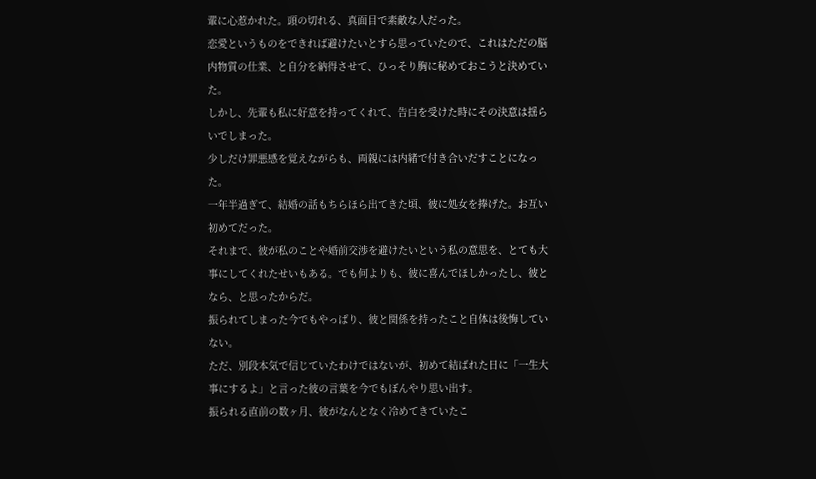輩に心惹かれた。頭の切れる、真面目で素敵な人だった。
恋愛というものをできれば避けたいとすら思っていたので、これはただの脳内物質の仕業、と自分を納得させて、ひっそり胸に秘めておこうと決めていた。
しかし、先輩も私に好意を持ってくれて、告白を受けた時にその決意は揺らいでしまった。
少しだけ罪悪感を覚えながらも、両親には内緒で付き合いだすことになった。
一年半過ぎて、結婚の話もちらほら出てきた頃、彼に処女を捧げた。お互い初めてだった。
それまで、彼が私のことや婚前交渉を避けたいという私の意思を、とても大事にしてくれたせいもある。でも何よりも、彼に喜んでほしかったし、彼となら、と思ったからだ。
振られてしまった今でもやっぱり、彼と関係を持ったこと自体は後悔していない。
ただ、別段本気で信じていたわけではないが、初めて結ばれた日に「一生大事にするよ」と言った彼の言葉を今でもぼんやり思い出す。
振られる直前の数ヶ月、彼がなんとなく冷めてきていたこ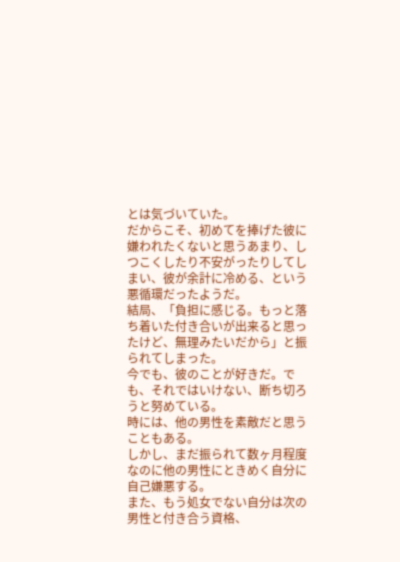とは気づいていた。
だからこそ、初めてを捧げた彼に嫌われたくないと思うあまり、しつこくしたり不安がったりしてしまい、彼が余計に冷める、という悪循環だったようだ。
結局、「負担に感じる。もっと落ち着いた付き合いが出来ると思ったけど、無理みたいだから」と振られてしまった。
今でも、彼のことが好きだ。でも、それではいけない、断ち切ろうと努めている。
時には、他の男性を素敵だと思うこともある。
しかし、まだ振られて数ヶ月程度なのに他の男性にときめく自分に自己嫌悪する。
また、もう処女でない自分は次の男性と付き合う資格、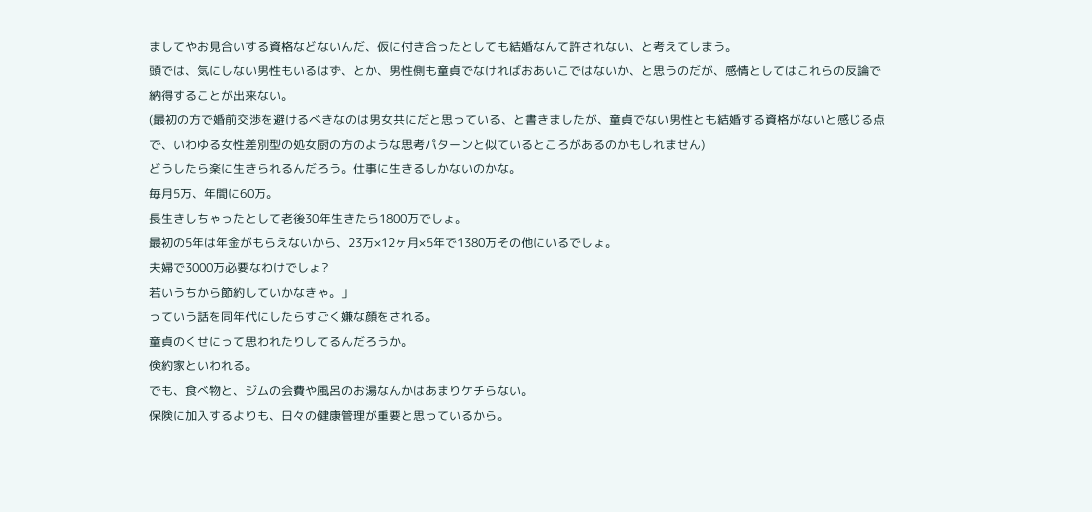ましてやお見合いする資格などないんだ、仮に付き合ったとしても結婚なんて許されない、と考えてしまう。
頭では、気にしない男性もいるはず、とか、男性側も童貞でなければおあいこではないか、と思うのだが、感情としてはこれらの反論で納得することが出来ない。
(最初の方で婚前交渉を避けるべきなのは男女共にだと思っている、と書きましたが、童貞でない男性とも結婚する資格がないと感じる点で、いわゆる女性差別型の処女厨の方のような思考パターンと似ているところがあるのかもしれません)
どうしたら楽に生きられるんだろう。仕事に生きるしかないのかな。
毎月5万、年間に60万。
長生きしちゃったとして老後30年生きたら1800万でしょ。
最初の5年は年金がもらえないから、23万×12ヶ月×5年で1380万その他にいるでしょ。
夫婦で3000万必要なわけでしょ?
若いうちから節約していかなきゃ。」
っていう話を同年代にしたらすごく嫌な顔をされる。
童貞のくせにって思われたりしてるんだろうか。
倹約家といわれる。
でも、食べ物と、ジムの会費や風呂のお湯なんかはあまりケチらない。
保険に加入するよりも、日々の健康管理が重要と思っているから。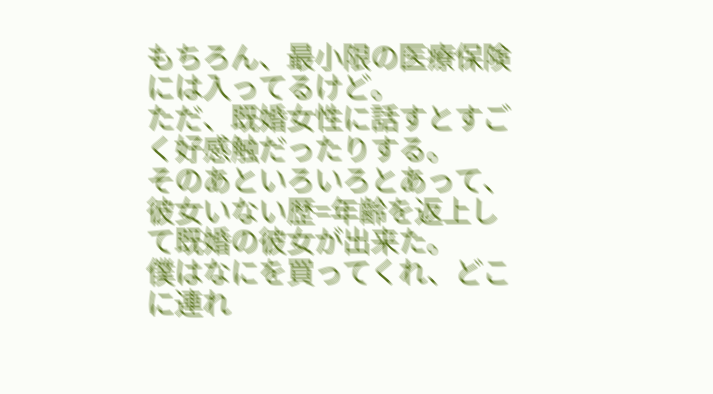もちろん、最小限の医療保険には入ってるけど。
ただ、既婚女性に話すとすごく好感触だったりする。
そのあといろいろとあって、彼女いない歴=年齢を返上して既婚の彼女が出来た。
僕はなにを買ってくれ、どこに連れ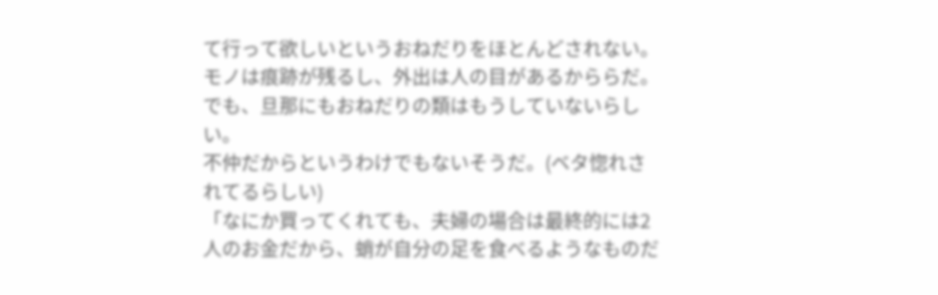て行って欲しいというおねだりをほとんどされない。
モノは痕跡が残るし、外出は人の目があるかららだ。
でも、旦那にもおねだりの類はもうしていないらしい。
不仲だからというわけでもないそうだ。(ベタ惚れされてるらしい)
「なにか買ってくれても、夫婦の場合は最終的には2人のお金だから、蛸が自分の足を食べるようなものだ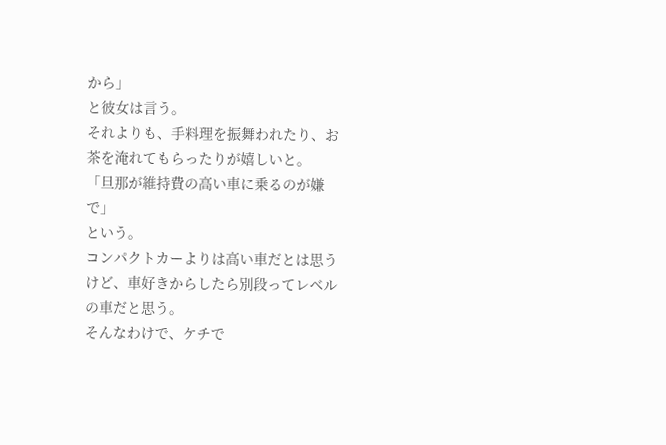から」
と彼女は言う。
それよりも、手料理を振舞われたり、お茶を淹れてもらったりが嬉しいと。
「旦那が維持費の高い車に乗るのが嫌で」
という。
コンパクトカーよりは高い車だとは思うけど、車好きからしたら別段ってレベルの車だと思う。
そんなわけで、ケチで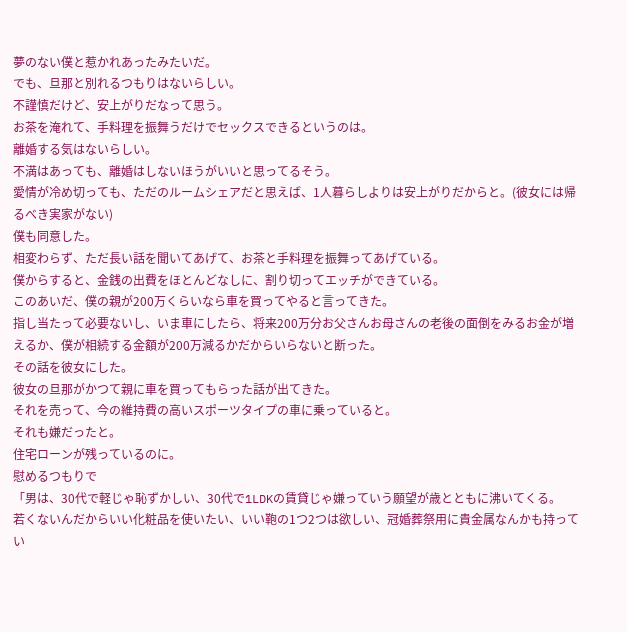夢のない僕と惹かれあったみたいだ。
でも、旦那と別れるつもりはないらしい。
不謹慎だけど、安上がりだなって思う。
お茶を淹れて、手料理を振舞うだけでセックスできるというのは。
離婚する気はないらしい。
不満はあっても、離婚はしないほうがいいと思ってるそう。
愛情が冷め切っても、ただのルームシェアだと思えば、1人暮らしよりは安上がりだからと。(彼女には帰るべき実家がない)
僕も同意した。
相変わらず、ただ長い話を聞いてあげて、お茶と手料理を振舞ってあげている。
僕からすると、金銭の出費をほとんどなしに、割り切ってエッチができている。
このあいだ、僕の親が200万くらいなら車を買ってやると言ってきた。
指し当たって必要ないし、いま車にしたら、将来200万分お父さんお母さんの老後の面倒をみるお金が増えるか、僕が相続する金額が200万減るかだからいらないと断った。
その話を彼女にした。
彼女の旦那がかつて親に車を買ってもらった話が出てきた。
それを売って、今の維持費の高いスポーツタイプの車に乗っていると。
それも嫌だったと。
住宅ローンが残っているのに。
慰めるつもりで
「男は、30代で軽じゃ恥ずかしい、30代で1LDKの賃貸じゃ嫌っていう願望が歳とともに沸いてくる。
若くないんだからいい化粧品を使いたい、いい鞄の1つ2つは欲しい、冠婚葬祭用に貴金属なんかも持ってい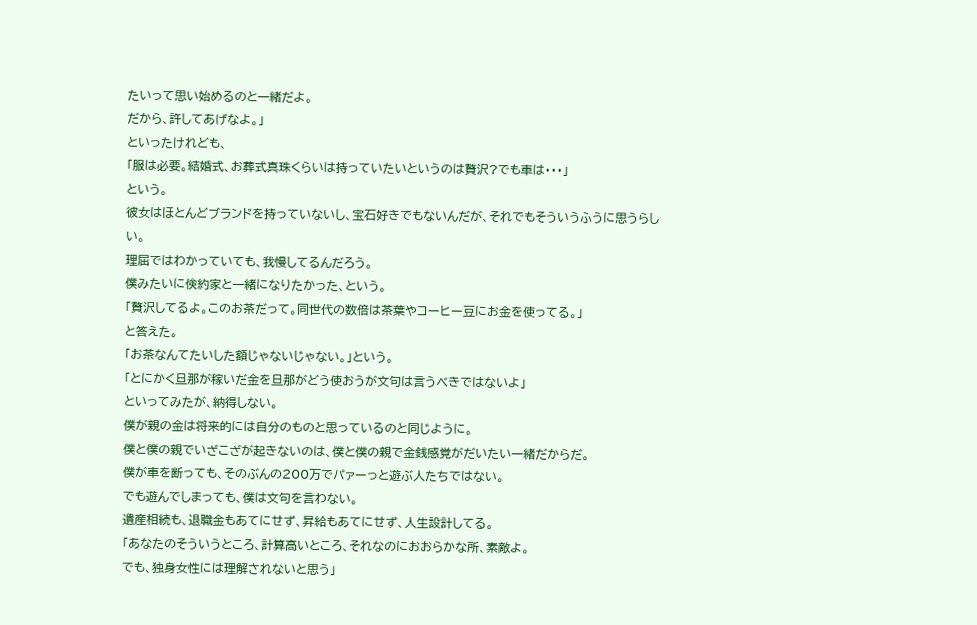たいって思い始めるのと一緒だよ。
だから、許してあげなよ。」
といったけれども、
「服は必要。結婚式、お葬式真珠くらいは持っていたいというのは贅沢?でも車は・・・」
という。
彼女はほとんどブランドを持っていないし、宝石好きでもないんだが、それでもそういうふうに思うらしい。
理屈ではわかっていても、我慢してるんだろう。
僕みたいに倹約家と一緒になりたかった、という。
「贅沢してるよ。このお茶だって。同世代の数倍は茶葉やコーヒー豆にお金を使ってる。」
と答えた。
「お茶なんてたいした額じゃないじゃない。」という。
「とにかく旦那が稼いだ金を旦那がどう使おうが文句は言うべきではないよ」
といってみたが、納得しない。
僕が親の金は将来的には自分のものと思っているのと同じように。
僕と僕の親でいざこざが起きないのは、僕と僕の親で金銭感覚がだいたい一緒だからだ。
僕が車を断っても、そのぶんの200万でパァーっと遊ぶ人たちではない。
でも遊んでしまっても、僕は文句を言わない。
遺産相続も、退職金もあてにせず、昇給もあてにせず、人生設計してる。
「あなたのそういうところ、計算高いところ、それなのにおおらかな所、素敵よ。
でも、独身女性には理解されないと思う」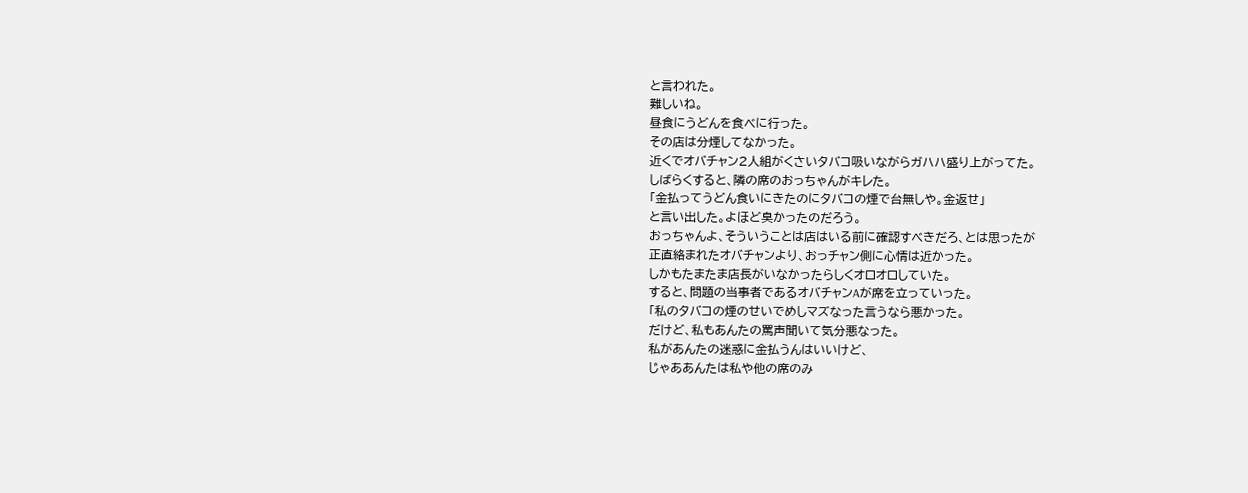と言われた。
難しいね。
昼食にうどんを食べに行った。
その店は分煙してなかった。
近くでオバチャン2人組がくさいタバコ吸いながらガハハ盛り上がってた。
しばらくすると、隣の席のおっちゃんがキレた。
「金払ってうどん食いにきたのにタバコの煙で台無しや。金返せ」
と言い出した。よほど臭かったのだろう。
おっちゃんよ、そういうことは店はいる前に確認すべきだろ、とは思ったが
正直絡まれたオバチャンより、おっチャン側に心情は近かった。
しかもたまたま店長がいなかったらしくオロオロしていた。
すると、問題の当事者であるオバチャンAが席を立っていった。
「私のタバコの煙のせいでめしマズなった言うなら悪かった。
だけど、私もあんたの罵声聞いて気分悪なった。
私があんたの迷惑に金払うんはいいけど、
じゃああんたは私や他の席のみ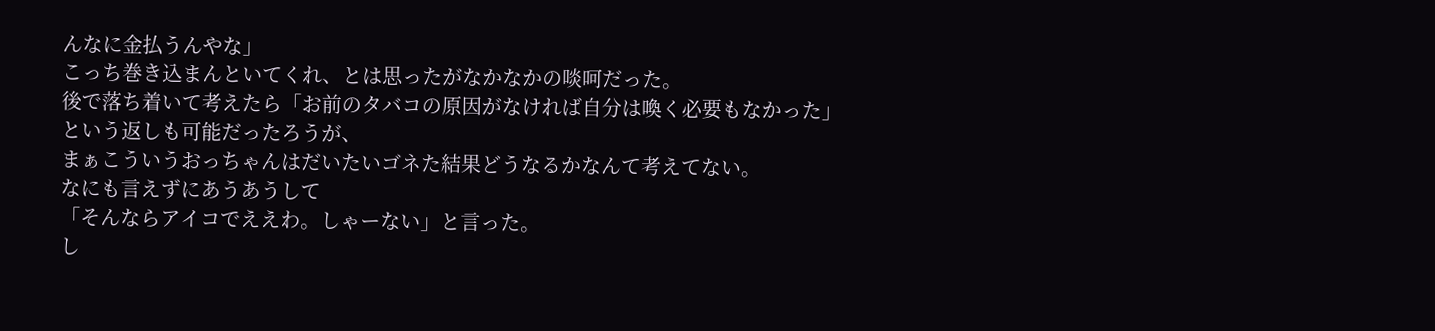んなに金払うんやな」
こっち巻き込まんといてくれ、とは思ったがなかなかの啖呵だった。
後で落ち着いて考えたら「お前のタバコの原因がなければ自分は喚く必要もなかった」
という返しも可能だったろうが、
まぁこういうおっちゃんはだいたいゴネた結果どうなるかなんて考えてない。
なにも言えずにあうあうして
「そんならアイコでええわ。しゃーない」と言った。
し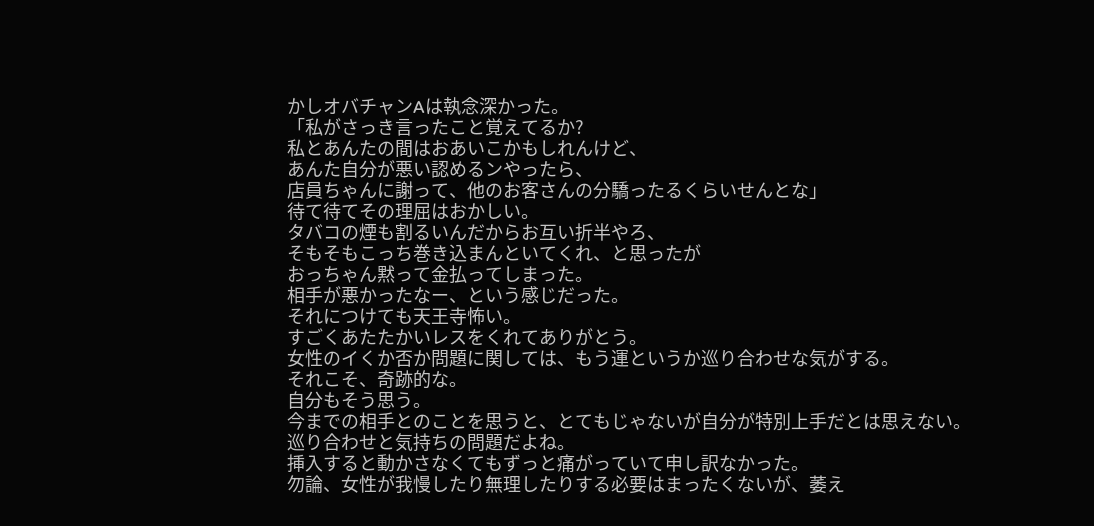かしオバチャンAは執念深かった。
「私がさっき言ったこと覚えてるか?
私とあんたの間はおあいこかもしれんけど、
あんた自分が悪い認めるンやったら、
店員ちゃんに謝って、他のお客さんの分驕ったるくらいせんとな」
待て待てその理屈はおかしい。
タバコの煙も割るいんだからお互い折半やろ、
そもそもこっち巻き込まんといてくれ、と思ったが
おっちゃん黙って金払ってしまった。
相手が悪かったなー、という感じだった。
それにつけても天王寺怖い。
すごくあたたかいレスをくれてありがとう。
女性のイくか否か問題に関しては、もう運というか巡り合わせな気がする。
それこそ、奇跡的な。
自分もそう思う。
今までの相手とのことを思うと、とてもじゃないが自分が特別上手だとは思えない。
巡り合わせと気持ちの問題だよね。
挿入すると動かさなくてもずっと痛がっていて申し訳なかった。
勿論、女性が我慢したり無理したりする必要はまったくないが、萎え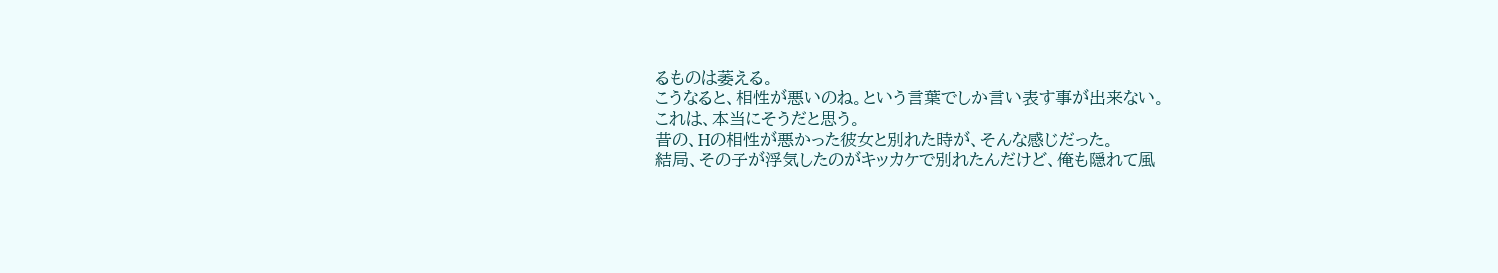るものは萎える。
こうなると、相性が悪いのね。という言葉でしか言い表す事が出来ない。
これは、本当にそうだと思う。
昔の、Hの相性が悪かった彼女と別れた時が、そんな感じだった。
結局、その子が浮気したのがキッカケで別れたんだけど、俺も隠れて風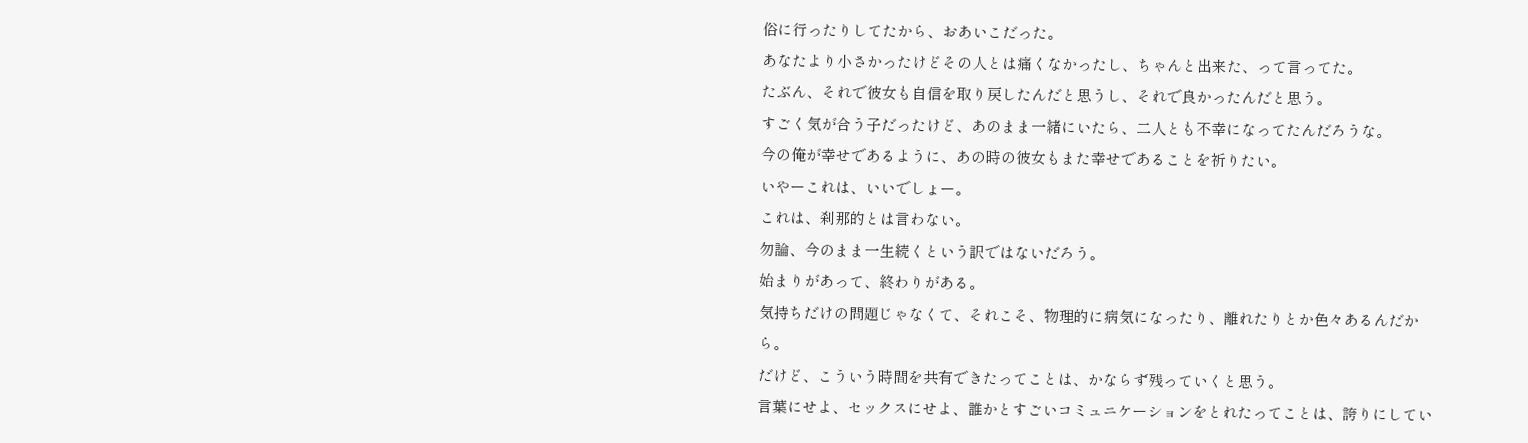俗に行ったりしてたから、おあいこだった。
あなたより小さかったけどその人とは痛くなかったし、ちゃんと出来た、って言ってた。
たぶん、それで彼女も自信を取り戻したんだと思うし、それで良かったんだと思う。
すごく気が合う子だったけど、あのまま一緒にいたら、二人とも不幸になってたんだろうな。
今の俺が幸せであるように、あの時の彼女もまた幸せであることを祈りたい。
いやーこれは、いいでしょー。
これは、刹那的とは言わない。
勿論、今のまま一生続くという訳ではないだろう。
始まりがあって、終わりがある。
気持ちだけの問題じゃなくて、それこそ、物理的に病気になったり、離れたりとか色々あるんだから。
だけど、こういう時間を共有できたってことは、かならず残っていくと思う。
言葉にせよ、セックスにせよ、誰かとすごいコミュニケーションをとれたってことは、誇りにしてい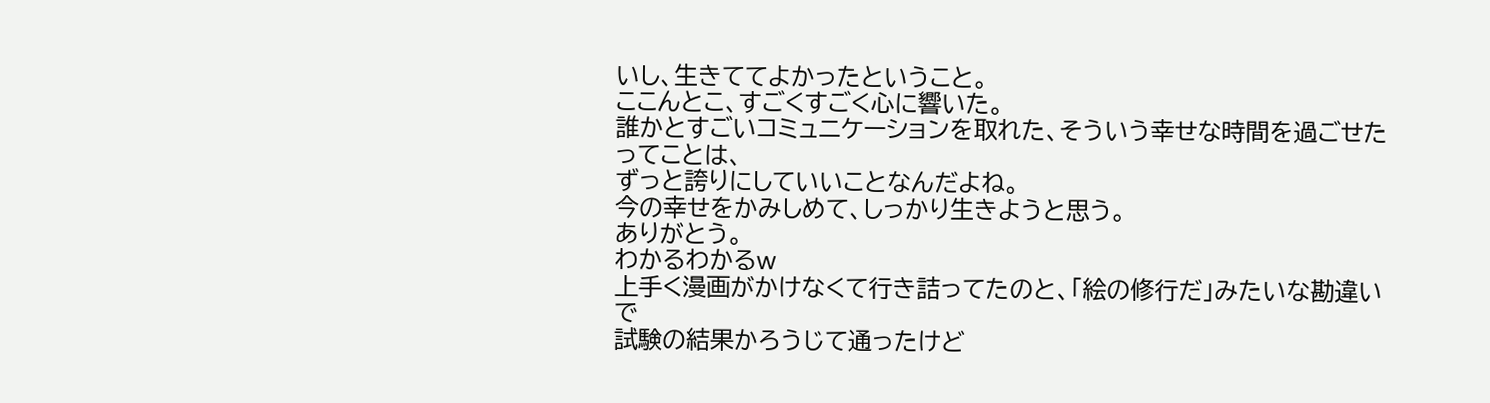いし、生きててよかったということ。
ここんとこ、すごくすごく心に響いた。
誰かとすごいコミュニケーションを取れた、そういう幸せな時間を過ごせたってことは、
ずっと誇りにしていいことなんだよね。
今の幸せをかみしめて、しっかり生きようと思う。
ありがとう。
わかるわかるw
上手く漫画がかけなくて行き詰ってたのと、「絵の修行だ」みたいな勘違いで
試験の結果かろうじて通ったけど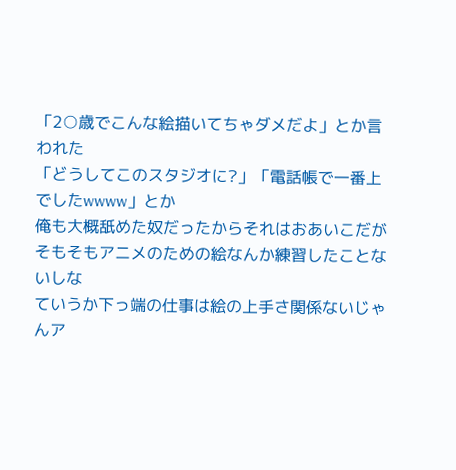「2○歳でこんな絵描いてちゃダメだよ」とか言われた
「どうしてこのスタジオに?」「電話帳で一番上でしたwwww」とか
俺も大概舐めた奴だったからそれはおあいこだが
そもそもアニメのための絵なんか練習したことないしな
ていうか下っ端の仕事は絵の上手さ関係ないじゃんア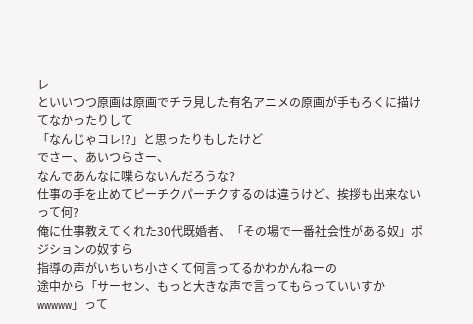レ
といいつつ原画は原画でチラ見した有名アニメの原画が手もろくに描けてなかったりして
「なんじゃコレ!?」と思ったりもしたけど
でさー、あいつらさー、
なんであんなに喋らないんだろうな?
仕事の手を止めてピーチクパーチクするのは違うけど、挨拶も出来ないって何?
俺に仕事教えてくれた30代既婚者、「その場で一番社会性がある奴」ポジションの奴すら
指導の声がいちいち小さくて何言ってるかわかんねーの
途中から「サーセン、もっと大きな声で言ってもらっていいすかwwwww」って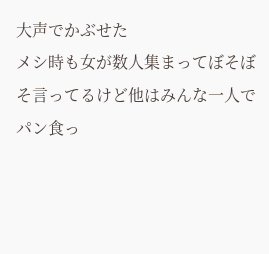大声でかぶせた
メシ時も女が数人集まってぼそぼそ言ってるけど他はみんな一人でパン食っ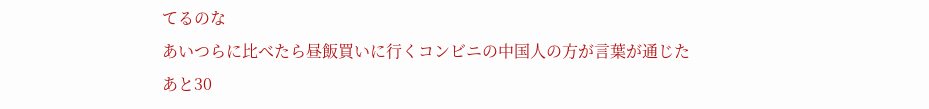てるのな
あいつらに比べたら昼飯買いに行くコンビニの中国人の方が言葉が通じた
あと30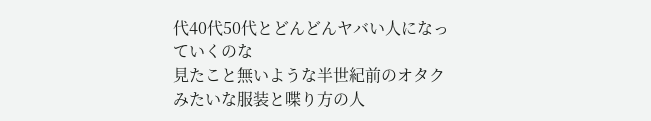代40代50代とどんどんヤバい人になっていくのな
見たこと無いような半世紀前のオタクみたいな服装と喋り方の人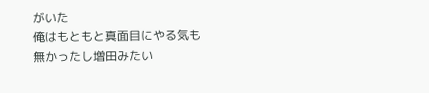がいた
俺はもともと真面目にやる気も無かったし増田みたい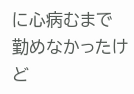に心病むまで勤めなかったけど